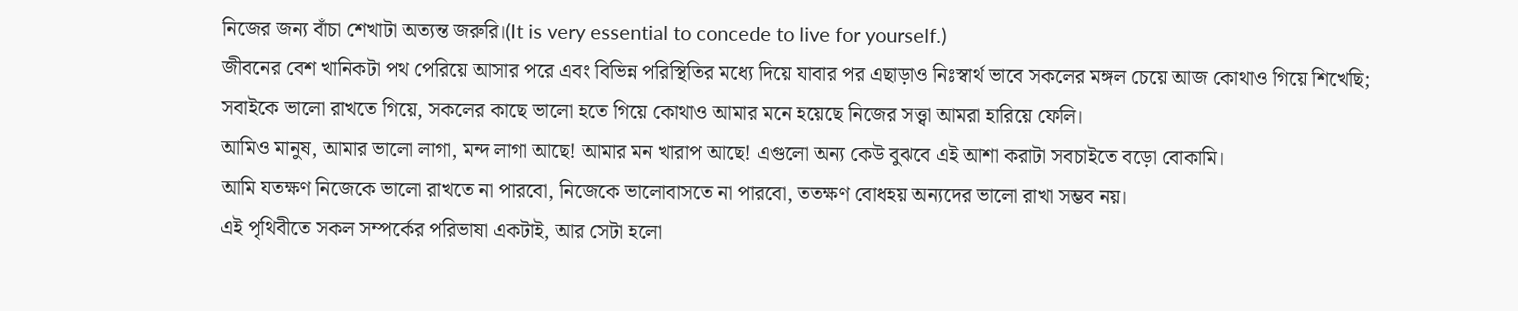নিজের জন্য বাঁচা শেখাটা অত্যন্ত জরুরি।(It is very essential to concede to live for yourself.)
জীবনের বেশ খানিকটা পথ পেরিয়ে আসার পরে এবং বিভিন্ন পরিস্থিতির মধ্যে দিয়ে যাবার পর এছাড়াও নিঃস্বার্থ ভাবে সকলের মঙ্গল চেয়ে আজ কোথাও গিয়ে শিখেছি;
সবাইকে ভালো রাখতে গিয়ে, সকলের কাছে ভালো হতে গিয়ে কোথাও আমার মনে হয়েছে নিজের সত্ত্বা আমরা হারিয়ে ফেলি।
আমিও মানুষ, আমার ভালো লাগা, মন্দ লাগা আছে! আমার মন খারাপ আছে! এগুলো অন্য কেউ বুঝবে এই আশা করাটা সবচাইতে বড়ো বোকামি।
আমি যতক্ষণ নিজেকে ভালো রাখতে না পারবো, নিজেকে ভালোবাসতে না পারবো, ততক্ষণ বোধহয় অন্যদের ভালো রাখা সম্ভব নয়।
এই পৃথিবীতে সকল সম্পর্কের পরিভাষা একটাই, আর সেটা হলো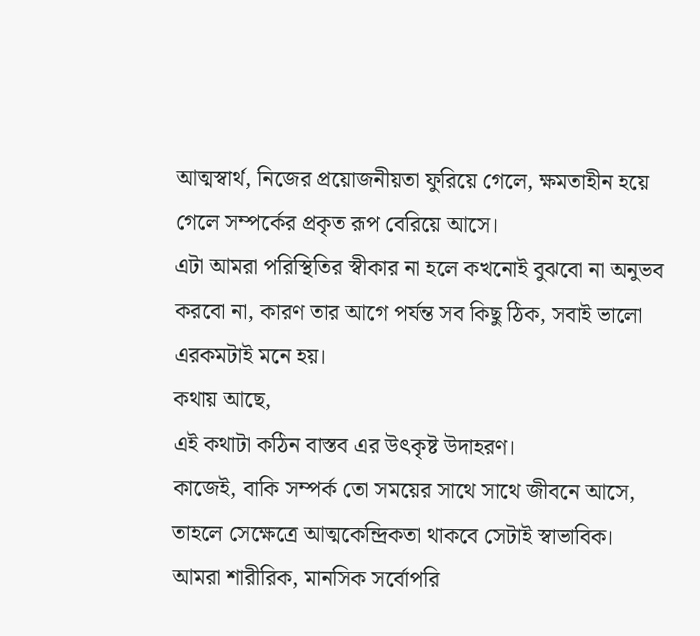আত্মস্বার্থ, নিজের প্রয়োজনীয়তা ফুরিয়ে গেলে, ক্ষমতাহীন হয়ে গেলে সম্পর্কের প্রকৃত রূপ বেরিয়ে আসে।
এটা আমরা পরিস্থিতির স্বীকার না হলে কখনোই বুঝবো না অনুভব করবো না, কারণ তার আগে পর্যন্ত সব কিছু ঠিক, সবাই ভালো এরকমটাই মনে হয়।
কথায় আছে,
এই কথাটা কঠিন বাস্তব এর উৎকৃষ্ট উদাহরণ।
কাজেই, বাকি সম্পর্ক তো সময়ের সাথে সাথে জীবনে আসে, তাহলে সেক্ষেত্রে আত্মকেন্দ্রিকতা থাকবে সেটাই স্বাভাবিক।
আমরা শারীরিক, মানসিক সর্বোপরি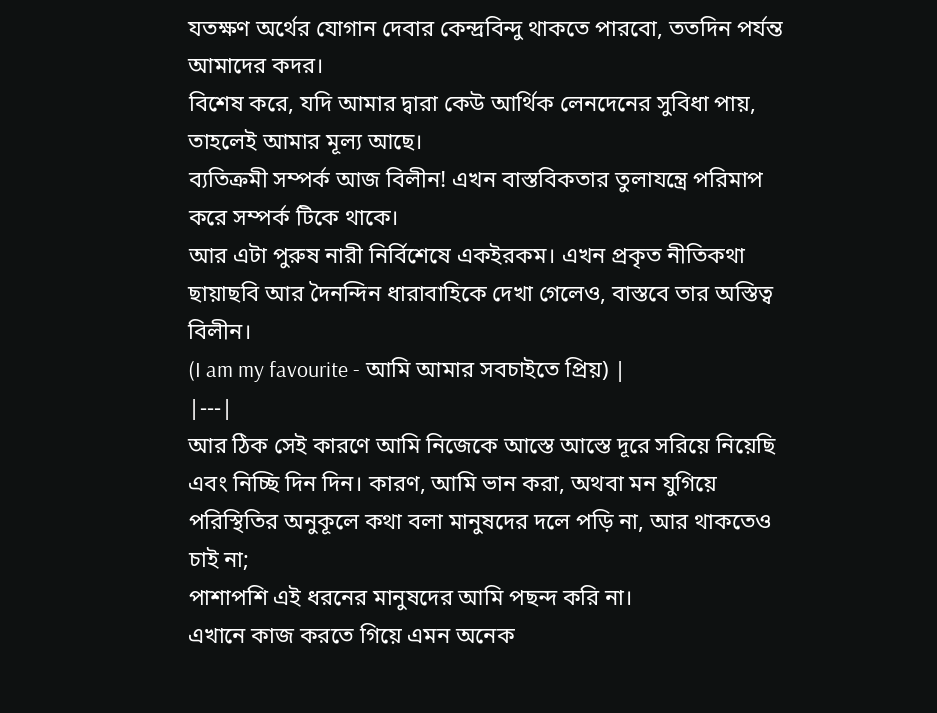যতক্ষণ অর্থের যোগান দেবার কেন্দ্রবিন্দু থাকতে পারবো, ততদিন পর্যন্ত আমাদের কদর।
বিশেষ করে, যদি আমার দ্বারা কেউ আর্থিক লেনদেনের সুবিধা পায়, তাহলেই আমার মূল্য আছে।
ব্যতিক্রমী সম্পর্ক আজ বিলীন! এখন বাস্তবিকতার তুলাযন্ত্রে পরিমাপ করে সম্পর্ক টিকে থাকে।
আর এটা পুরুষ নারী নির্বিশেষে একইরকম। এখন প্রকৃত নীতিকথা ছায়াছবি আর দৈনন্দিন ধারাবাহিকে দেখা গেলেও, বাস্তবে তার অস্তিত্ব বিলীন।
(I am my favourite - আমি আমার সবচাইতে প্রিয়) |
|---|
আর ঠিক সেই কারণে আমি নিজেকে আস্তে আস্তে দূরে সরিয়ে নিয়েছি এবং নিচ্ছি দিন দিন। কারণ, আমি ভান করা, অথবা মন যুগিয়ে পরিস্থিতির অনুকূলে কথা বলা মানুষদের দলে পড়ি না, আর থাকতেও চাই না;
পাশাপশি এই ধরনের মানুষদের আমি পছন্দ করি না।
এখানে কাজ করতে গিয়ে এমন অনেক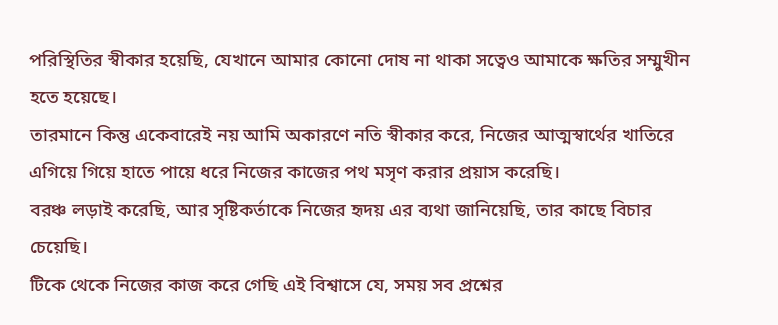পরিস্থিতির স্বীকার হয়েছি, যেখানে আমার কোনো দোষ না থাকা সত্বেও আমাকে ক্ষতির সম্মুখীন হতে হয়েছে।
তারমানে কিন্তু একেবারেই নয় আমি অকারণে নতি স্বীকার করে, নিজের আত্মস্বার্থের খাতিরে এগিয়ে গিয়ে হাতে পায়ে ধরে নিজের কাজের পথ মসৃণ করার প্রয়াস করেছি।
বরঞ্চ লড়াই করেছি, আর সৃষ্টিকর্তাকে নিজের হৃদয় এর ব্যথা জানিয়েছি, তার কাছে বিচার চেয়েছি।
টিকে থেকে নিজের কাজ করে গেছি এই বিশ্বাসে যে, সময় সব প্রশ্নের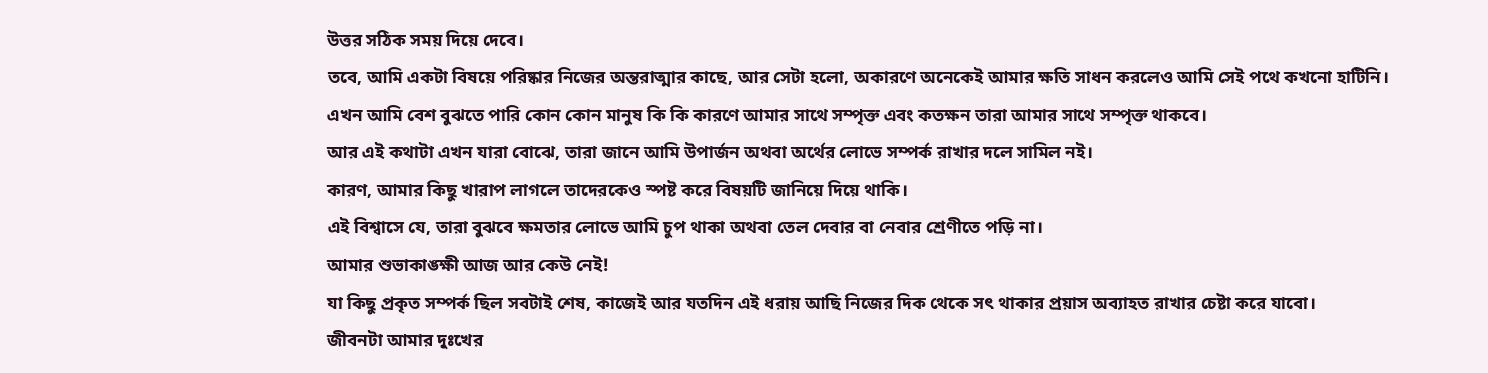উত্তর সঠিক সময় দিয়ে দেবে।
তবে, আমি একটা বিষয়ে পরিষ্কার নিজের অন্তরাত্মার কাছে, আর সেটা হলো, অকারণে অনেকেই আমার ক্ষতি সাধন করলেও আমি সেই পথে কখনো হাটিনি।
এখন আমি বেশ বুঝতে পারি কোন কোন মানুষ কি কি কারণে আমার সাথে সম্পৃক্ত এবং কতক্ষন তারা আমার সাথে সম্পৃক্ত থাকবে।
আর এই কথাটা এখন যারা বোঝে, তারা জানে আমি উপার্জন অথবা অর্থের লোভে সম্পর্ক রাখার দলে সামিল নই।
কারণ, আমার কিছু খারাপ লাগলে তাদেরকেও স্পষ্ট করে বিষয়টি জানিয়ে দিয়ে থাকি।
এই বিশ্বাসে যে, তারা বুঝবে ক্ষমতার লোভে আমি চুপ থাকা অথবা তেল দেবার বা নেবার শ্রেণীতে পড়ি না।
আমার শুভাকাঙ্ক্ষী আজ আর কেউ নেই!
যা কিছু প্রকৃত সম্পর্ক ছিল সবটাই শেষ, কাজেই আর যতদিন এই ধরায় আছি নিজের দিক থেকে সৎ থাকার প্রয়াস অব্যাহত রাখার চেষ্টা করে যাবো।
জীবনটা আমার দুঃখের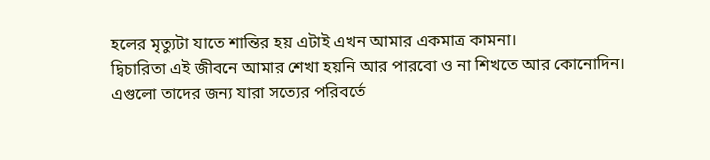হলের মৃত্যুটা যাতে শান্তির হয় এটাই এখন আমার একমাত্র কামনা।
দ্বিচারিতা এই জীবনে আমার শেখা হয়নি আর পারবো ও না শিখতে আর কোনোদিন।
এগুলো তাদের জন্য যারা সত্যের পরিবর্তে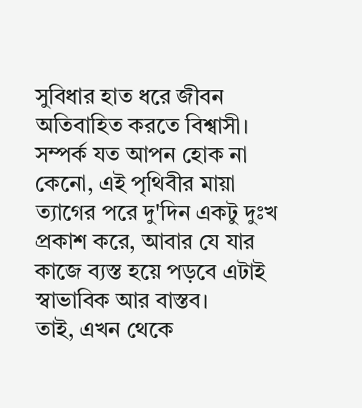সুবিধার হাত ধরে জীবন অতিবাহিত করতে বিশ্বাসী।
সম্পর্ক যত আপন হোক না কেনো, এই পৃথিবীর মায়া ত্যাগের পরে দু'দিন একটু দুঃখ প্রকাশ করে, আবার যে যার কাজে ব্যস্ত হয়ে পড়বে এটাই স্বাভাবিক আর বাস্তব।
তাই, এখন থেকে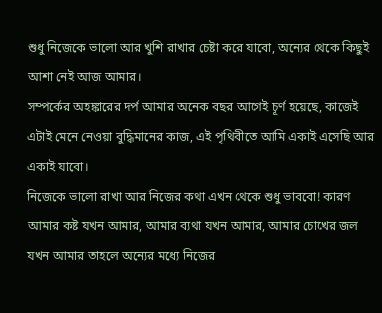শুধু নিজেকে ভালো আর খুশি রাখার চেষ্টা করে যাবো, অন্যের থেকে কিছুই আশা নেই আজ আমার।
সম্পর্কের অহঙ্কারের দর্প আমার অনেক বছর আগেই চূর্ণ হয়েছে, কাজেই এটাই মেনে নেওয়া বুদ্ধিমানের কাজ, এই পৃথিবীতে আমি একাই এসেছি আর একাই যাবো।
নিজেকে ভালো রাখা আর নিজের কথা এখন থেকে শুধু ভাববো! কারণ আমার কষ্ট যখন আমার, আমার ব্যথা যখন আমার, আমার চোখের জল যখন আমার তাহলে অন্যের মধ্যে নিজের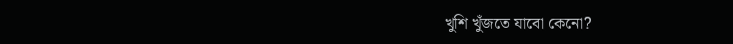খুশি খুঁজতে যাবো কেনো?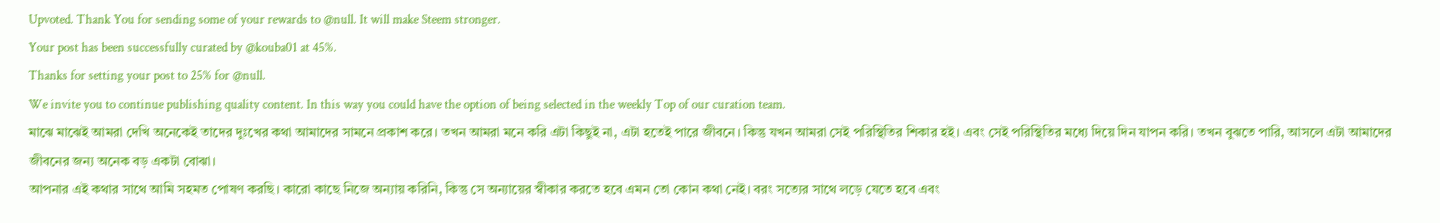Upvoted. Thank You for sending some of your rewards to @null. It will make Steem stronger.
Your post has been successfully curated by @kouba01 at 45%.
Thanks for setting your post to 25% for @null.
We invite you to continue publishing quality content. In this way you could have the option of being selected in the weekly Top of our curation team.
মাঝে মাঝেই আমরা দেখি অনেকেই তাদের দুঃখের কথা আমাদের সামনে প্রকাশ করে। তখন আমরা মনে করি এটা কিছুই না, এটা হতেই পারে জীবনে। কিন্তু যখন আমরা সেই পরিস্থিতির শিকার হই। এবং সেই পরিস্থিতির মধ্যে দিয়ে দিন যাপন করি। তখন বুঝতে পারি, আসলে এটা আমাদের জীবনের জন্য অনেক বড় একটা বোঝা।
আপনার এই কথার সাথে আমি সহমত পোষণ করছি। কারো কাছে নিজে অন্যায় করিনি, কিন্তু সে অন্যায়ের স্বীকার করতে হবে এমন তো কোন কথা নেই। বরং সত্যের সাথে লড়ে যেতে হবে এবং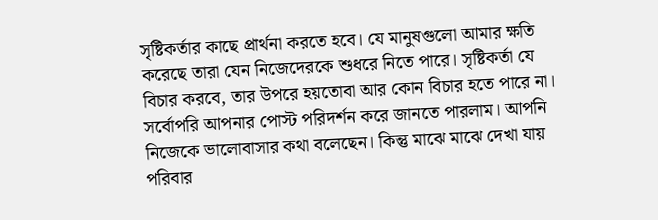সৃষ্টিকর্তার কাছে প্রার্থনা করতে হবে। যে মানুষগুলো আমার ক্ষতি করেছে তারা যেন নিজেদেরকে শুধরে নিতে পারে। সৃষ্টিকর্তা যে বিচার করবে, তার উপরে হয়তোবা আর কোন বিচার হতে পারে না।
সর্বোপরি আপনার পোস্ট পরিদর্শন করে জানতে পারলাম। আপনি নিজেকে ভালোবাসার কথা বলেছেন। কিন্তু মাঝে মাঝে দেখা যায় পরিবার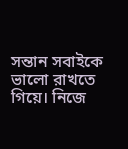সন্তান সবাইকে ভালো রাখতে গিয়ে। নিজে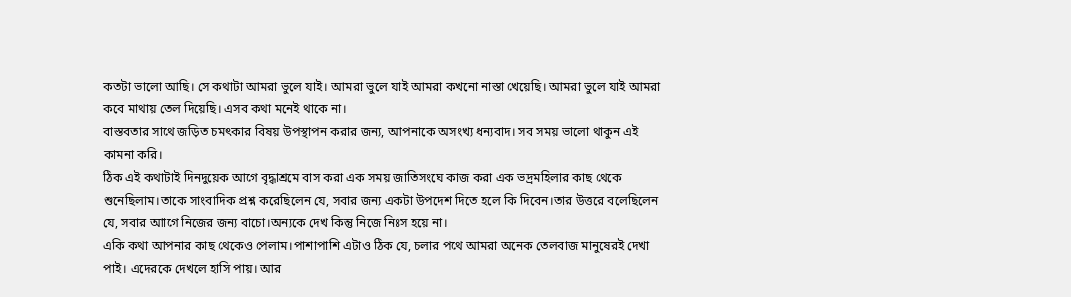কতটা ভালো আছি। সে কথাটা আমরা ভুলে যাই। আমরা ভুলে যাই আমরা কখনো নাস্তা খেয়েছি। আমরা ভুলে যাই আমরা কবে মাথায় তেল দিয়েছি। এসব কথা মনেই থাকে না।
বাস্তবতার সাথে জড়িত চমৎকার বিষয় উপস্থাপন করার জন্য, আপনাকে অসংখ্য ধন্যবাদ। সব সময় ভালো থাকুন এই কামনা করি।
ঠিক এই কথাটাই দিনদুয়েক আগে বৃদ্ধাশ্রমে বাস করা এক সময় জাতিসংঘে কাজ করা এক ভদ্রমহিলার কাছ থেকে শুনেছিলাম।তাকে সাংবাদিক প্রশ্ন করেছিলেন যে, সবার জন্য একটা উপদেশ দিতে হলে কি দিবেন।তার উত্তরে বলেছিলেন যে, সবার আাগে নিজের জন্য বাচো।অন্যকে দেখ কিন্তু নিজে নিঃস হয়ে না।
একি কথা আপনার কাছ থেকেও পেলাম।পাশাপাশি এটাও ঠিক যে, চলার পথে আমরা অনেক তেলবাজ মানুষেরই দেখা পাই। এদেরকে দেখলে হাসি পায়। আর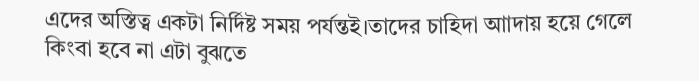এদের অস্তিত্ব একটা নির্দিষ্ট সময় পর্যন্তই।তাদের চাহিদা আাদায় হয়ে গেলে কিংবা হবে না এটা বুঝতে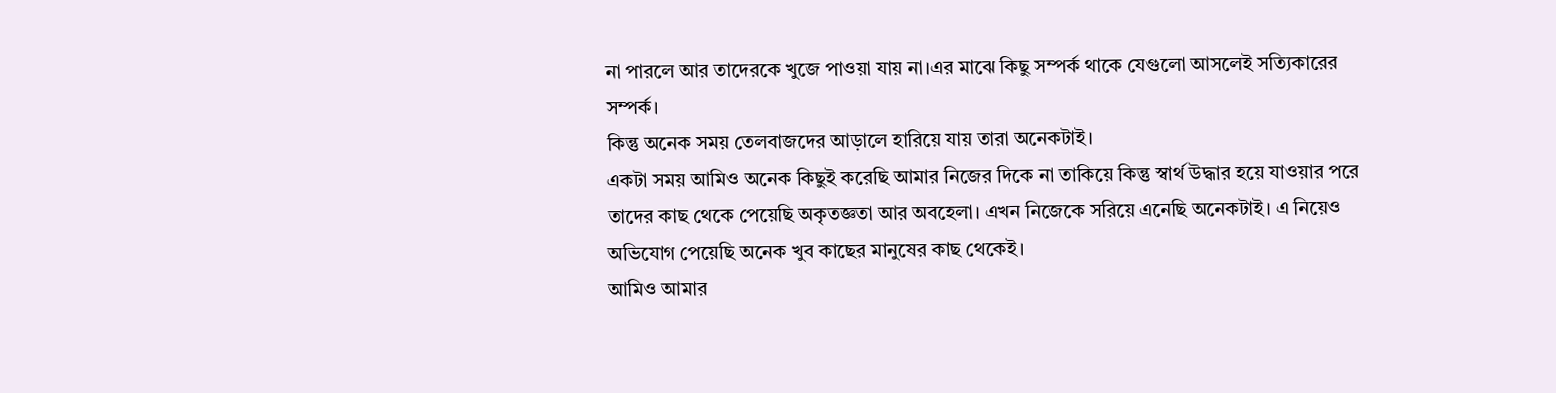না পারলে আর তাদেরকে খুজে পাওয়া যায় না।এর মাঝে কিছু সম্পর্ক থাকে যেগুলো আসলেই সত্যিকারের সম্পর্ক।
কিন্তু অনেক সময় তেলবাজদের আড়ালে হারিয়ে যায় তারা অনেকটাই।
একটা সময় আমিও অনেক কিছুই করেছি আমার নিজের দিকে না তাকিয়ে কিন্তু স্বার্থ উদ্ধার হয়ে যাওয়ার পরে তাদের কাছ থেকে পেয়েছি অকৃতজ্ঞতা আর অবহেলা। এখন নিজেকে সরিয়ে এনেছি অনেকটাই। এ নিয়েও অভিযোগ পেয়েছি অনেক খুব কাছের মানুষের কাছ থেকেই।
আমিও আমার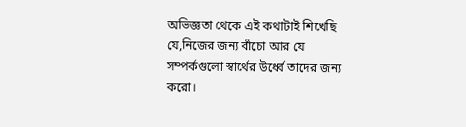অভিজ্ঞতা থেকে এই কথাটাই শিখেছি যে,নিজের জন্য বাঁচো আর যে সম্পর্কগুলো স্বার্থের উর্ধ্বে তাদের জন্য করো।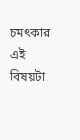চমৎকার এই বিষয়টা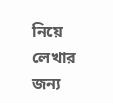নিয়ে লেখার জন্য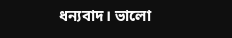ধন্যবাদ। ভালো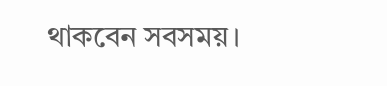থাকবেন সবসময়।